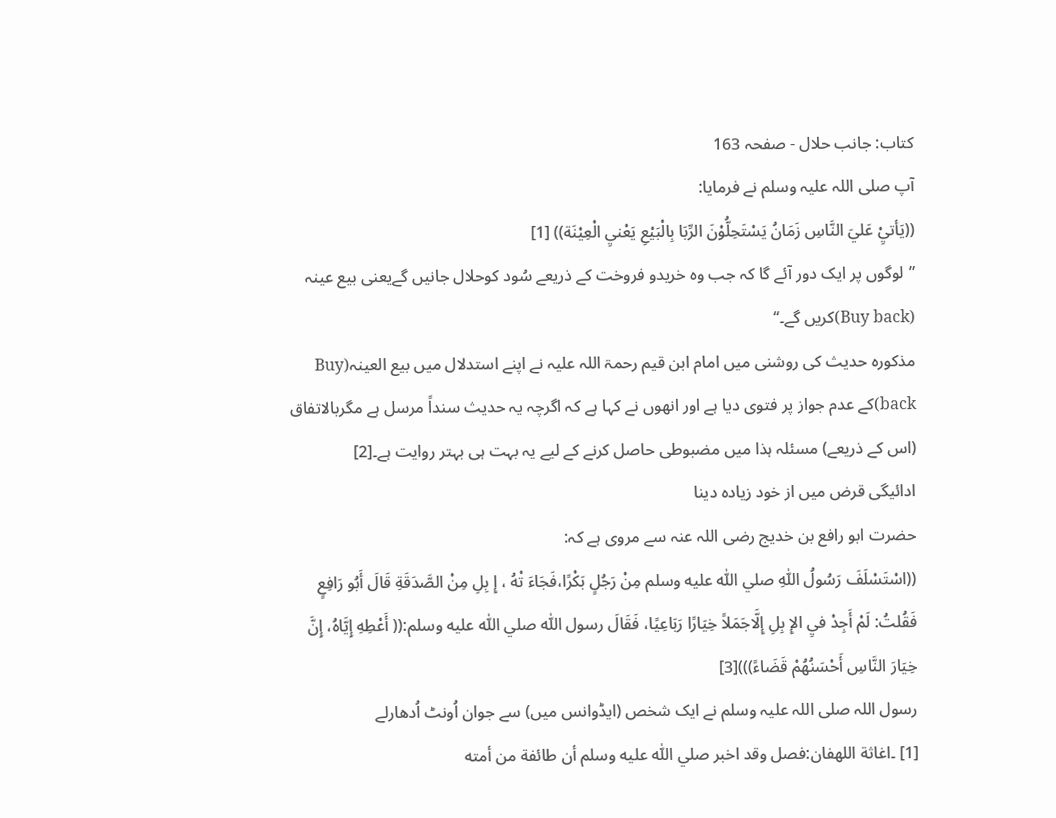کتاب: جانب حلال - صفحہ 163
آپ صلی اللہ علیہ وسلم نے فرمایا:
((يَأتيِْ عَليَ النَّاسِ زَمَانُ يَسْتَحِلُّوْنَ الرِّبَا بِالْبَيْعِ يَعْنيِ الْعِيْنَة)) [1]
”لوگوں پر ایک دور آئے گا کہ جب وہ خریدو فروخت کے ذریعے سُود کوحلال جانیں گےیعنی بیع عینہ (Buy back)کریں گے۔‘‘
مذکورہ حدیث کی روشنی میں امام ابن قیم رحمۃ اللہ علیہ نے اپنے استدلال میں بیع العینہ(Buy back)کے عدم جواز پر فتوی دیا ہے اور انھوں نے کہا ہے کہ اگرچہ یہ حدیث سنداً مرسل ہے مگربالاتفاق (اس کے ذریعے) مسئلہ ہذا میں مضبوطی حاصل کرنے کے لیے یہ بہت ہی بہتر روایت ہے۔[2]
ادائیگی قرض میں از خود زیادہ دینا
حضرت ابو رافع بن خدیج رضی اللہ عنہ سے مروی ہے کہ:
((اسْتَسْلَفَ رَسُولُ اللّٰهِ صلي اللّٰه عليه وسلم مِنْ رَجُلٍ بَكْرًا،فَجَاءَ تْهُ ، إِ بِلِ مِنْ الصَّدَقَةِ قَالَ أَبُو رَافِعٍ فَقُلتُ: لَمْ أَجِدْ فيِ الإِ بِلِ إِلَّاجَمَلاً خِيَارًا رَبَاعِيًا، فَقَالَ رسول اللّٰه صلي اللّٰه عليه وسلم:(( أَعْطِهِ إِيَّاهُ، إِنَّ خِيَارَ النَّاسِ أَحْسَنُهُمْ قَضَاءً)))[3]
رسول اللہ صلی اللہ علیہ وسلم نے ایک شخص (ایڈوانس میں) سے جوان اُونٹ اُدھارلے
[1] ۔اغاثة اللهفان:فصل وقد اخبر صلي اللّٰه عليه وسلم أن طائفة من أمته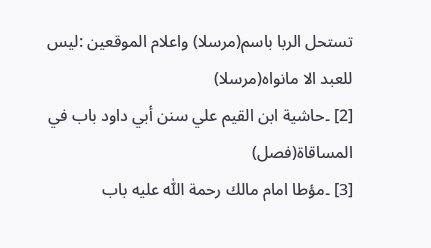تستحل الربا باسم(مرسلا) واعلام الموقعين :ليس للعبد الا مانواه(مرسلا)
[2] ۔حاشية ابن القيم علي سنن أبي داود باب في المساقاة(فصل)
[3] ۔مؤطا امام مالك رحمة اللّٰه عليه باب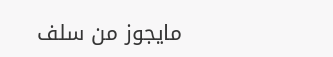مايجوز من سلف